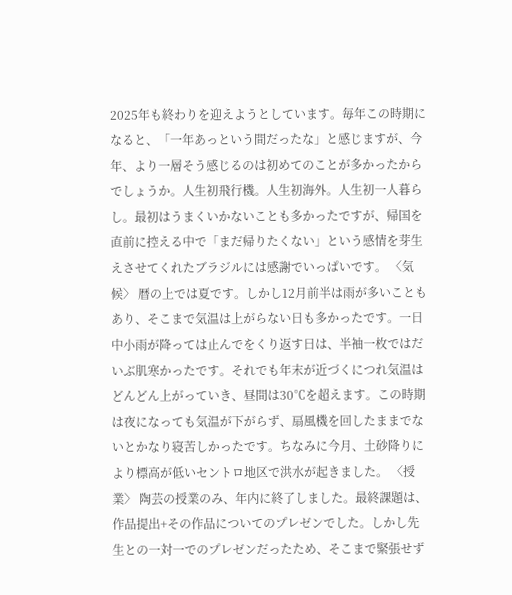2025年も終わりを迎えようとしています。毎年この時期になると、「一年あっという間だったな」と感じますが、今年、より一層そう感じるのは初めてのことが多かったからでしょうか。人生初飛行機。人生初海外。人生初一人暮らし。最初はうまくいかないことも多かったですが、帰国を直前に控える中で「まだ帰りたくない」という感情を芽生えさせてくれたブラジルには感謝でいっぱいです。 〈気候〉 暦の上では夏です。しかし12月前半は雨が多いこともあり、そこまで気温は上がらない日も多かったです。一日中小雨が降っては止んでをくり返す日は、半袖一枚ではだいぶ肌寒かったです。それでも年末が近づくにつれ気温はどんどん上がっていき、昼間は30℃を超えます。この時期は夜になっても気温が下がらず、扇風機を回したままでないとかなり寝苦しかったです。ちなみに今月、土砂降りにより標高が低いセントロ地区で洪水が起きました。 〈授業〉 陶芸の授業のみ、年内に終了しました。最終課題は、作品提出+その作品についてのプレゼンでした。しかし先生との一対一でのプレゼンだったため、そこまで緊張せず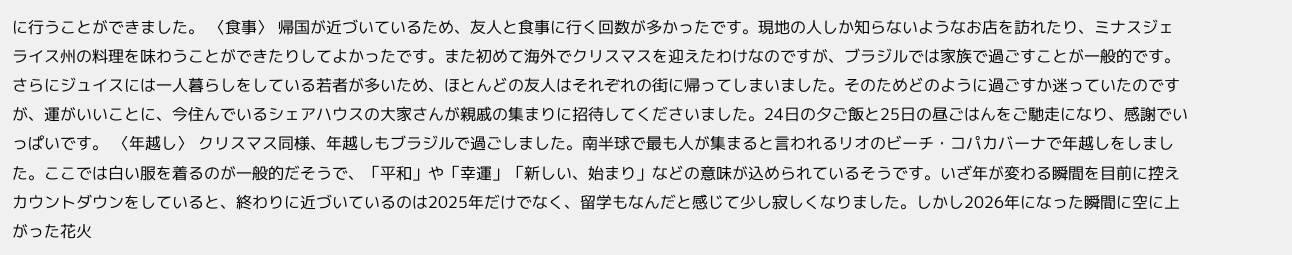に行うことができました。 〈食事〉 帰国が近づいているため、友人と食事に行く回数が多かったです。現地の人しか知らないようなお店を訪れたり、ミナスジェライス州の料理を味わうことができたりしてよかったです。また初めて海外でクリスマスを迎えたわけなのですが、ブラジルでは家族で過ごすことが一般的です。さらにジュイスには一人暮らしをしている若者が多いため、ほとんどの友人はそれぞれの街に帰ってしまいました。そのためどのように過ごすか迷っていたのですが、運がいいことに、今住んでいるシェアハウスの大家さんが親戚の集まりに招待してくださいました。24日の夕ご飯と25日の昼ごはんをご馳走になり、感謝でいっぱいです。 〈年越し〉 クリスマス同様、年越しもブラジルで過ごしました。南半球で最も人が集まると言われるリオのビーチ・コパカバーナで年越しをしました。ここでは白い服を着るのが一般的だそうで、「平和」や「幸運」「新しい、始まり」などの意味が込められているそうです。いざ年が変わる瞬間を目前に控えカウントダウンをしていると、終わりに近づいているのは2025年だけでなく、留学もなんだと感じて少し寂しくなりました。しかし2026年になった瞬間に空に上がった花火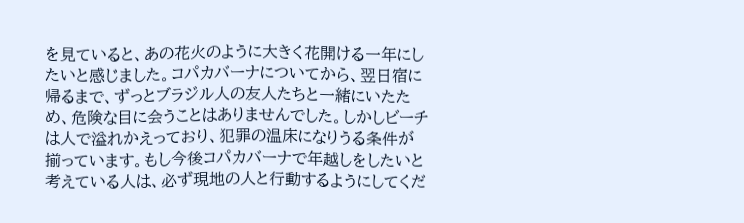を見ていると、あの花火のように大きく花開ける一年にしたいと感じました。コパカバーナについてから、翌日宿に帰るまで、ずっとブラジル人の友人たちと一緒にいたため、危険な目に会うことはありませんでした。しかしビーチは人で溢れかえっており、犯罪の温床になりうる条件が揃っています。もし今後コパカバーナで年越しをしたいと考えている人は、必ず現地の人と行動するようにしてくだ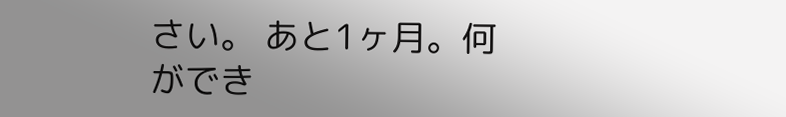さい。 あと1ヶ月。何ができ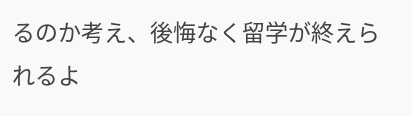るのか考え、後悔なく留学が終えられるよ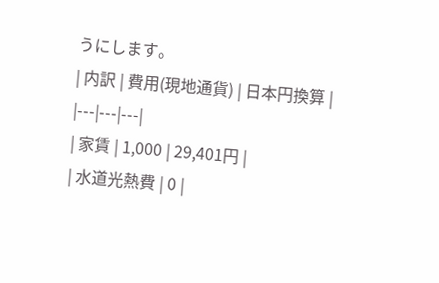うにします。
| 内訳 | 費用(現地通貨) | 日本円換算 |
|---|---|---|
| 家賃 | 1,000 | 29,401円 |
| 水道光熱費 | 0 |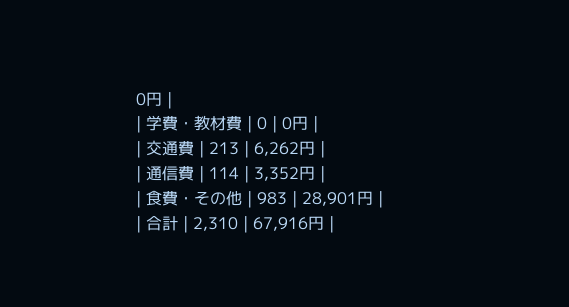0円 |
| 学費・教材費 | 0 | 0円 |
| 交通費 | 213 | 6,262円 |
| 通信費 | 114 | 3,352円 |
| 食費・その他 | 983 | 28,901円 |
| 合計 | 2,310 | 67,916円 |